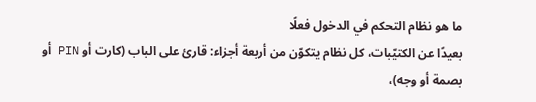ما هو نظام التحكم في الدخول فعلًا
بعيدًا عن الكتيّبات، كل نظام يتكوّن من أربعة أجزاء: قارئ على الباب (كارت أو PIN أو بصمة أو وجه)،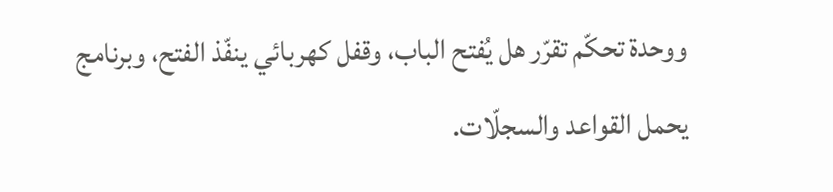ووحدة تحكّم تقرّر هل يُفتح الباب، وقفل كهربائي ينفّذ الفتح، وبرنامج يحمل القواعد والسجلّات.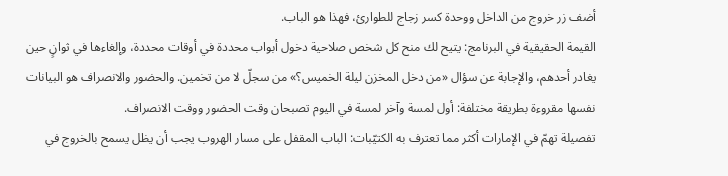أضف زر خروج من الداخل ووحدة كسر زجاج للطوارئ، فهذا هو الباب.
القيمة الحقيقية في البرنامج: يتيح لك منح كل شخص صلاحية دخول أبواب محددة في أوقات محددة، وإلغاءها في ثوانٍ حين يغادر أحدهم، والإجابة عن سؤال «من دخل المخزن ليلة الخميس؟» من سجلّ لا من تخمين. والحضور والانصراف هو البيانات نفسها مقروءة بطريقة مختلفة: أول لمسة وآخر لمسة في اليوم تصبحان وقت الحضور ووقت الانصراف.
تفصيلة تهمّ في الإمارات أكثر مما تعترف به الكتيّبات: الباب المقفل على مسار الهروب يجب أن يظل يسمح بالخروج في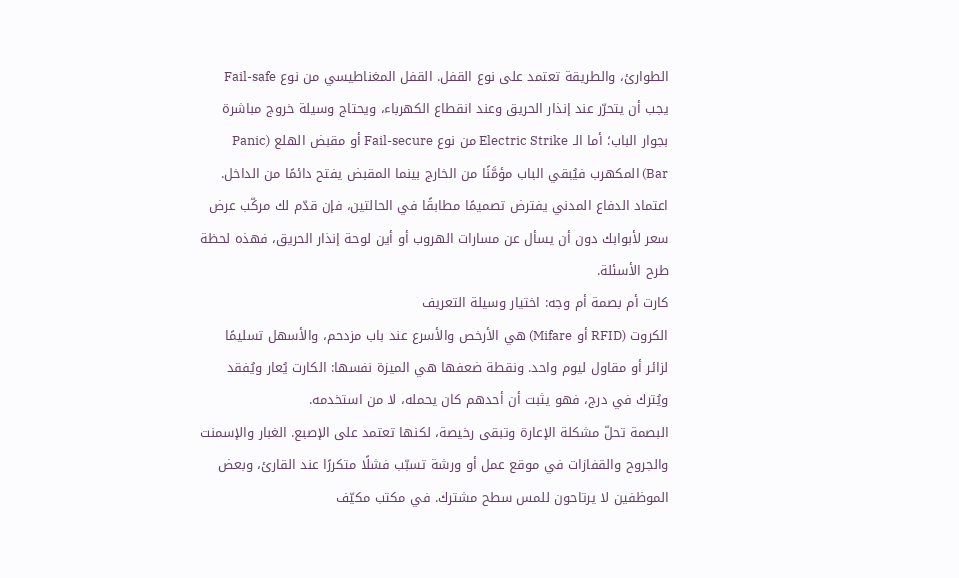الطوارئ، والطريقة تعتمد على نوع القفل. القفل المغناطيسي من نوع Fail-safe يجب أن يتحرّر عند إنذار الحريق وعند انقطاع الكهرباء، ويحتاج وسيلة خروج مباشرة بجوار الباب؛ أما الـ Electric Strike من نوع Fail-secure أو مقبض الهلع (Panic Bar) المكهرب فيُبقي الباب مؤمَّنًا من الخارج بينما المقبض يفتح دائمًا من الداخل. اعتماد الدفاع المدني يفترض تصميمًا مطابقًا في الحالتين، فإن قدّم لك مركّب عرض سعر لأبوابك دون أن يسأل عن مسارات الهروب أو أين لوحة إنذار الحريق، فهذه لحظة طرح الأسئلة.
كارت أم بصمة أم وجه: اختيار وسيلة التعريف
الكروت (RFID أو Mifare) هي الأرخص والأسرع عند باب مزدحم، والأسهل تسليمًا لزائر أو مقاول ليوم واحد. ونقطة ضعفها هي الميزة نفسها: الكارت يُعار ويُفقد ويُترك في درج، فهو يثبت أن أحدهم كان يحمله، لا من استخدمه.
البصمة تحلّ مشكلة الإعارة وتبقى رخيصة، لكنها تعتمد على الإصبع. الغبار والإسمنت والجروح والقفازات في موقع عمل أو ورشة تسبّب فشلًا متكررًا عند القارئ، وبعض الموظفين لا يرتاحون للمس سطح مشترك. في مكتب مكيّف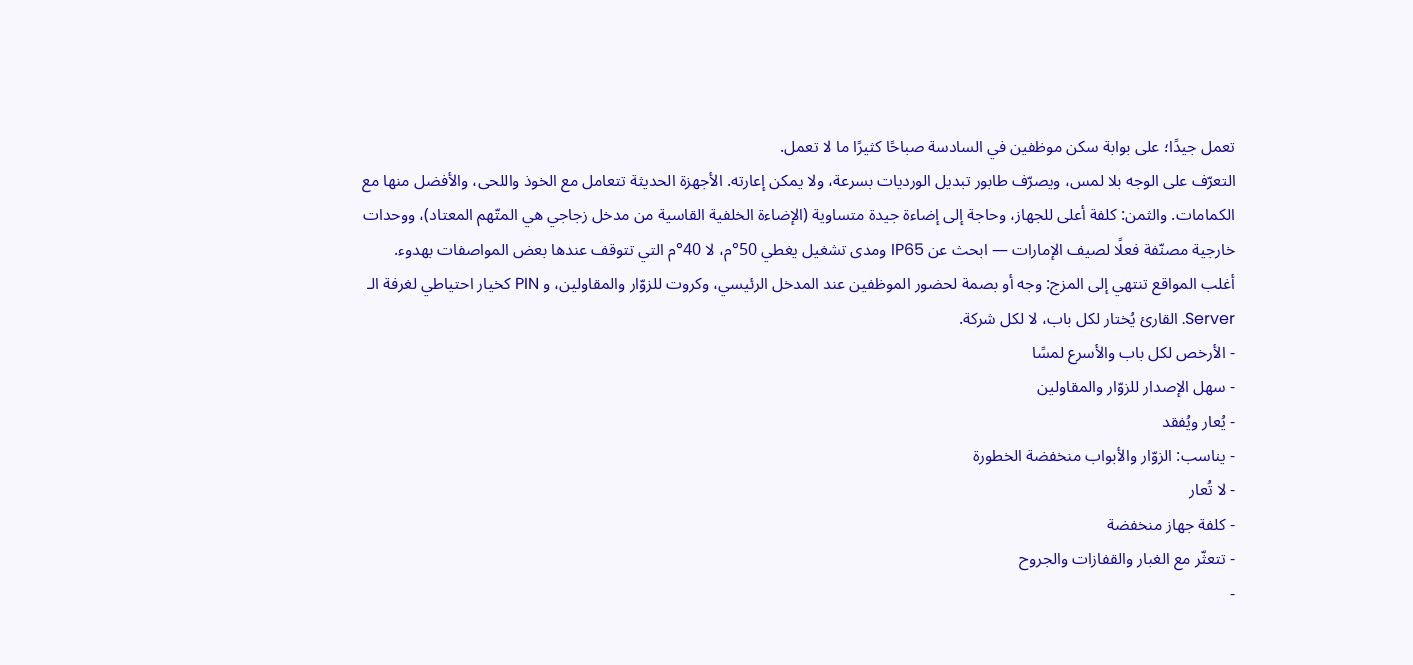تعمل جيدًا؛ على بوابة سكن موظفين في السادسة صباحًا كثيرًا ما لا تعمل.
التعرّف على الوجه بلا لمس، ويصرّف طابور تبديل الورديات بسرعة، ولا يمكن إعارته. الأجهزة الحديثة تتعامل مع الخوذ واللحى، والأفضل منها مع الكمامات. والثمن: كلفة أعلى للجهاز، وحاجة إلى إضاءة جيدة متساوية (الإضاءة الخلفية القاسية من مدخل زجاجي هي المتّهم المعتاد)، ووحدات خارجية مصنّفة فعلًا لصيف الإمارات — ابحث عن IP65 ومدى تشغيل يغطي 50°م، لا 40°م التي تتوقف عندها بعض المواصفات بهدوء.
أغلب المواقع تنتهي إلى المزج: وجه أو بصمة لحضور الموظفين عند المدخل الرئيسي، وكروت للزوّار والمقاولين، و PIN كخيار احتياطي لغرفة الـ Server. القارئ يُختار لكل باب، لا لكل شركة.
- الأرخص لكل باب والأسرع لمسًا
- سهل الإصدار للزوّار والمقاولين
- يُعار ويُفقد
- يناسب: الزوّار والأبواب منخفضة الخطورة
- لا تُعار
- كلفة جهاز منخفضة
- تتعثّر مع الغبار والقفازات والجروح
-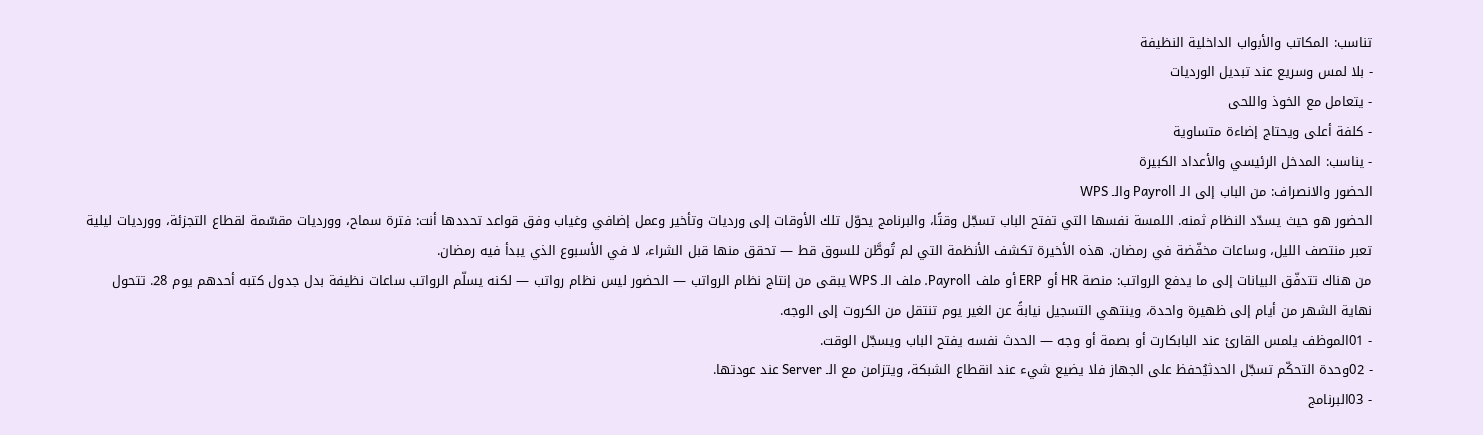تناسب: المكاتب والأبواب الداخلية النظيفة
- بلا لمس وسريع عند تبديل الورديات
- يتعامل مع الخوذ واللحى
- كلفة أعلى ويحتاج إضاءة متساوية
- يناسب: المدخل الرئيسي والأعداد الكبيرة
الحضور والانصراف: من الباب إلى الـ Payroll والـ WPS
الحضور هو حيث يسدّد النظام ثمنه. اللمسة نفسها التي تفتح الباب تسجّل وقتًا، والبرنامج يحوّل تلك الأوقات إلى ورديات وتأخير وعمل إضافي وغياب وفق قواعد تحددها أنت: فترة سماح، وورديات مقسّمة لقطاع التجزئة، وورديات ليلية تعبر منتصف الليل، وساعات مخفّضة في رمضان. هذه الأخيرة تكشف الأنظمة التي لم تُوطَّن للسوق قط — تحقق منها قبل الشراء، لا في الأسبوع الذي يبدأ فيه رمضان.
من هناك تتدفّق البيانات إلى ما يدفع الرواتب: منصة HR أو ERP أو ملف Payroll. ملف الـ WPS يبقى من إنتاج نظام الرواتب — الحضور ليس نظام رواتب — لكنه يسلّم الرواتب ساعات نظيفة بدل جدول كتبه أحدهم يوم 28. تتحول نهاية الشهر من أيام إلى ظهيرة واحدة، وينتهي التسجيل نيابةً عن الغير يوم تنتقل من الكروت إلى الوجه.
- 01الموظف يلمس القارئ عند البابكارت أو بصمة أو وجه — الحدث نفسه يفتح الباب ويسجّل الوقت.
- 02وحدة التحكّم تسجّل الحدثيُحفظ على الجهاز فلا يضيع شيء عند انقطاع الشبكة، ويتزامن مع الـ Server عند عودتها.
- 03البرنامج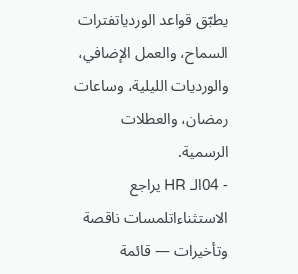يطبّق قواعد الوردياتفترات السماح، والعمل الإضافي، والورديات الليلية، وساعات رمضان، والعطلات الرسمية.
- 04الـ HR يراجع الاستثناءاتلمسات ناقصة وتأخيرات — قائمة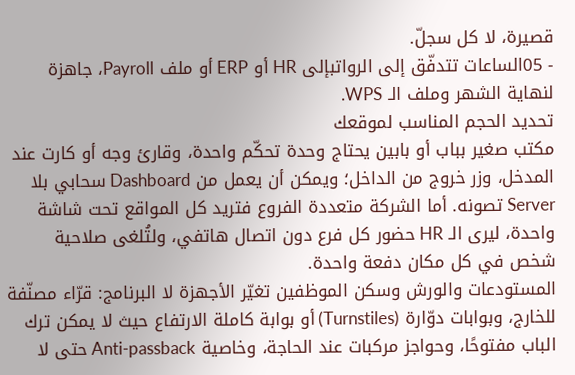قصيرة، لا كل سجلّ.
- 05الساعات تتدفّق إلى الرواتبإلى HR أو ERP أو ملف Payroll، جاهزة لنهاية الشهر وملف الـ WPS.
تحديد الحجم المناسب لموقعك
مكتب صغير بباب أو بابين يحتاج وحدة تحكّم واحدة، وقارئ وجه أو كارت عند المدخل، وزر خروج من الداخل؛ ويمكن أن يعمل من Dashboard سحابي بلا Server تصونه. أما الشركة متعددة الفروع فتريد كل المواقع تحت شاشة واحدة، ليرى الـ HR حضور كل فرع دون اتصال هاتفي، ولتُلغى صلاحية شخص في كل مكان دفعة واحدة.
المستودعات والورش وسكن الموظفين تغيّر الأجهزة لا البرنامج: قرّاء مصنّفة للخارج، وبوابات دوّارة (Turnstiles) أو بوابة كاملة الارتفاع حيث لا يمكن ترك الباب مفتوحًا، وحواجز مركبات عند الحاجة، وخاصية Anti-passback حتى لا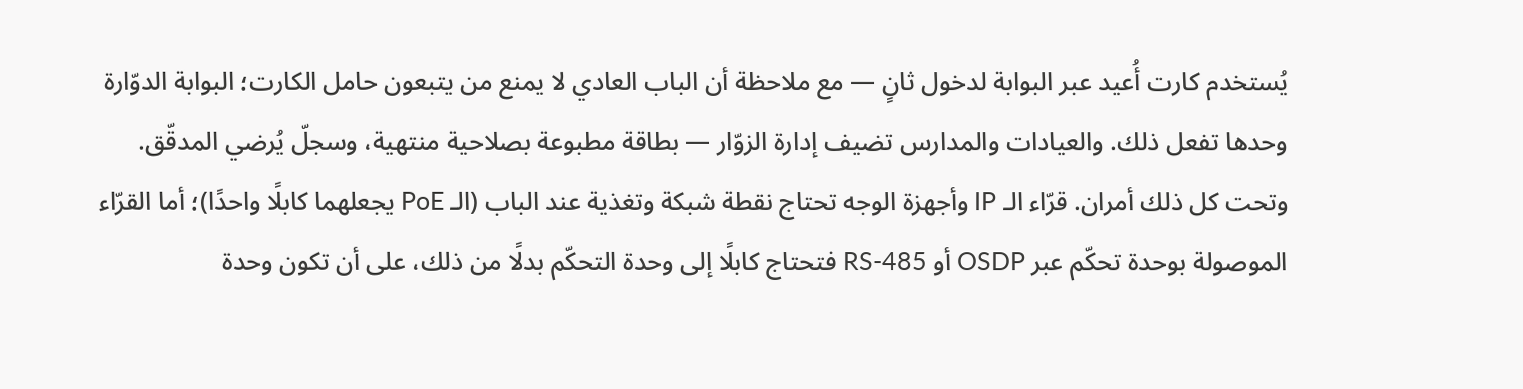يُستخدم كارت أُعيد عبر البوابة لدخول ثانٍ — مع ملاحظة أن الباب العادي لا يمنع من يتبعون حامل الكارت؛ البوابة الدوّارة وحدها تفعل ذلك. والعيادات والمدارس تضيف إدارة الزوّار — بطاقة مطبوعة بصلاحية منتهية، وسجلّ يُرضي المدقّق.
وتحت كل ذلك أمران. قرّاء الـ IP وأجهزة الوجه تحتاج نقطة شبكة وتغذية عند الباب (الـ PoE يجعلهما كابلًا واحدًا)؛ أما القرّاء الموصولة بوحدة تحكّم عبر OSDP أو RS-485 فتحتاج كابلًا إلى وحدة التحكّم بدلًا من ذلك، على أن تكون وحدة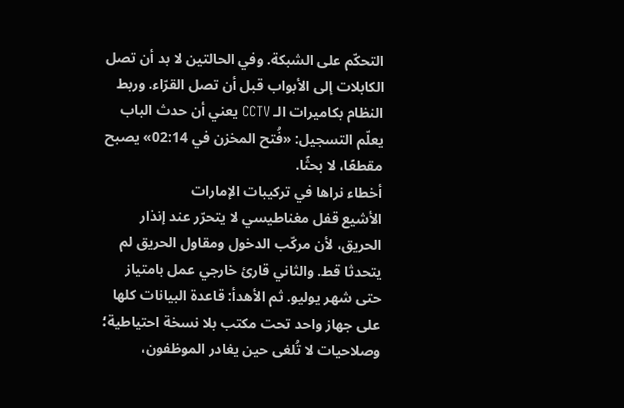التحكّم على الشبكة. وفي الحالتين لا بد أن تصل الكابلات إلى الأبواب قبل أن تصل القرّاء. وربط النظام بكاميرات الـ CCTV يعني أن حدث الباب يعلّم التسجيل: «فُتح المخزن في 02:14» يصبح مقطعًا، لا بحثًا.
أخطاء نراها في تركيبات الإمارات
الأشيع قفل مغناطيسي لا يتحرّر عند إنذار الحريق، لأن مركّب الدخول ومقاول الحريق لم يتحدثا قط. والثاني قارئ خارجي عمل بامتياز حتى شهر يوليو. ثم الأهدأ: قاعدة البيانات كلها على جهاز واحد تحت مكتب بلا نسخة احتياطية؛ وصلاحيات لا تُلغى حين يغادر الموظفون،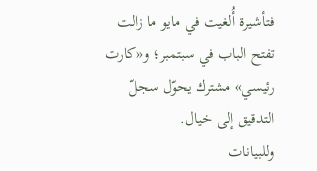فتأشيرة أُلغيت في مايو ما زالت تفتح الباب في سبتمبر؛ و«كارت رئيسي» مشترك يحوّل سجلّ التدقيق إلى خيال.
وللبيانات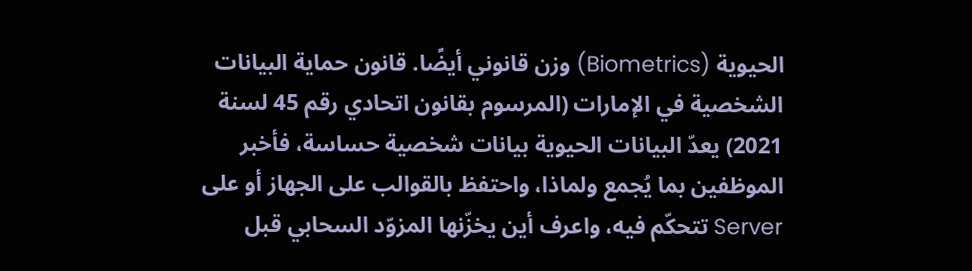الحيوية (Biometrics) وزن قانوني أيضًا. قانون حماية البيانات الشخصية في الإمارات (المرسوم بقانون اتحادي رقم 45 لسنة 2021) يعدّ البيانات الحيوية بيانات شخصية حساسة، فأخبر الموظفين بما يُجمع ولماذا، واحتفظ بالقوالب على الجهاز أو على Server تتحكّم فيه، واعرف أين يخزّنها المزوّد السحابي قبل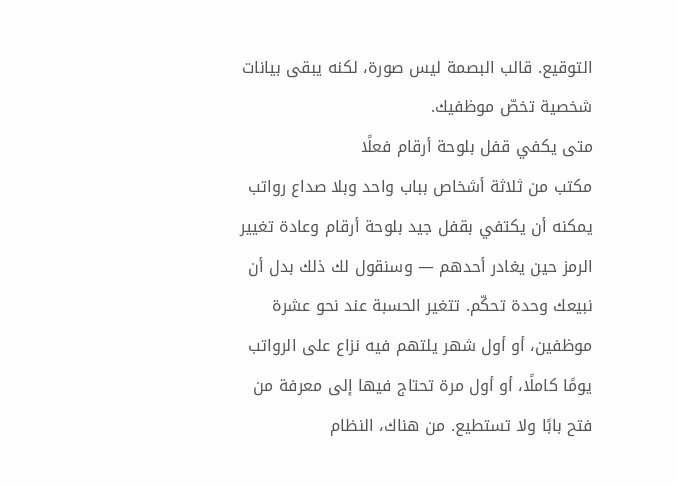التوقيع. قالب البصمة ليس صورة، لكنه يبقى بيانات شخصية تخصّ موظفيك.
متى يكفي قفل بلوحة أرقام فعلًا
مكتب من ثلاثة أشخاص بباب واحد وبلا صداع رواتب يمكنه أن يكتفي بقفل جيد بلوحة أرقام وعادة تغيير الرمز حين يغادر أحدهم — وسنقول لك ذلك بدل أن نبيعك وحدة تحكّم. تتغير الحسبة عند نحو عشرة موظفين، أو أول شهر يلتهم فيه نزاع على الرواتب يومًا كاملًا، أو أول مرة تحتاج فيها إلى معرفة من فتح بابًا ولا تستطيع. من هناك، النظام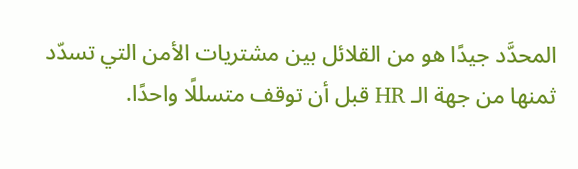المحدَّد جيدًا هو من القلائل بين مشتريات الأمن التي تسدّد ثمنها من جهة الـ HR قبل أن توقف متسللًا واحدًا.